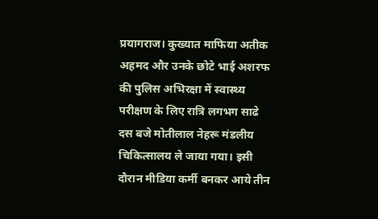प्रयागराज। कुख्यात माफिया अतीक अहमद और उनके छोटे भाई अशरफ की पुलिस अभिरक्षा में स्वास्थ्य परीक्षण के लिए रात्रि लगभग साढे दस बजे मोतीलाल नेहरू मंडलीय चिकित्सालय ले जाया गया। इसी दौरान मीडिया कर्मी बनकर आये तीन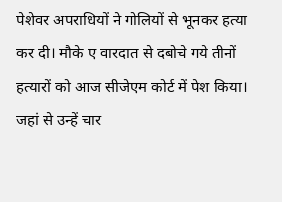पेशेवर अपराधियों ने गोलियों से भूनकर हत्या कर दी। मौके ए वारदात से दबोचे गये तीनों हत्यारों को आज सीजेएम कोर्ट में पेश किया। जहां से उन्हें चार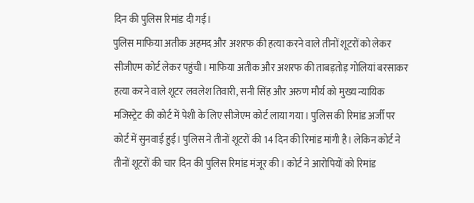दिन की पुलिस रिमांड दी गई।
पुलिस माफिया अतीक अहमद और अशरफ की हत्या करने वाले तीनों शूटरों को लेकर सीजीएम कोर्ट लेकर पहुंची। माफिया अतीक और अशरफ की ताबड़तोड़ गोलियां बरसाकर हत्या करने वाले शूटर लवलेश तिवारी, सनी सिंह और अरुण मौर्य को मुख्य न्यायिक मजिस्ट्रेट की कोर्ट में पेशी के लिए सीजेएम कोर्ट लाया गया। पुलिस की रिमांड अर्जी पर कोर्ट में सुनवाई हुई। पुलिस ने तीनों शूटरों की 14 दिन की रिमांड मांगी है। लेकिन कोर्ट ने तीनों शूटरों की चार दिन की पुलिस रिमांड मंजूर की। कोर्ट ने आरोपियों को रिमांड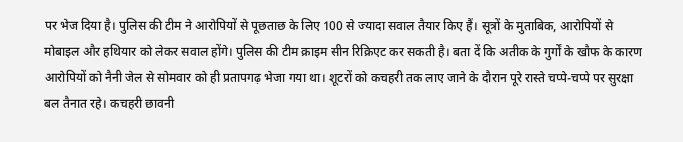पर भेज दिया है। पुलिस की टीम ने आरोपियों से पूछताछ के लिए 100 से ज्यादा सवाल तैयार किए हैं। सूत्रों के मुताबिक, आरोपियों से मोबाइल और हथियार को लेकर सवाल होंगे। पुलिस की टीम क्राइम सीन रिक्रिएट कर सकती है। बता दें कि अतीक के गुर्गों के खौफ के कारण आरोपियों को नैनी जेल से सोमवार को ही प्रतापगढ़ भेजा गया था। शूटरों को कचहरी तक लाए जाने के दौरान पूरे रास्ते चप्पे-चप्पे पर सुरक्षा बल तैनात रहे। कचहरी छावनी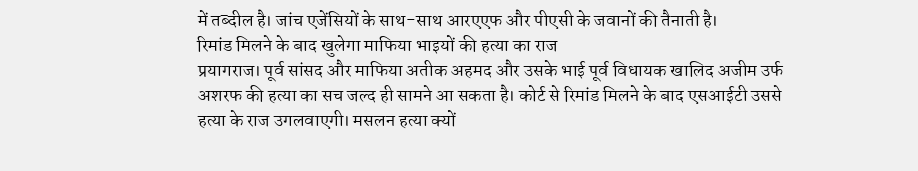में तब्दील है। जांच एजेंसियों के साथ-साथ आरएएफ और पीएसी के जवानों की तैनाती है।
रिमांड मिलने के बाद खुलेगा माफिया भाइयों की हत्या का राज
प्रयागराज। पूर्व सांसद और माफिया अतीक अहमद और उसके भाई पूर्व विधायक खालिद अजीम उर्फ अशरफ की हत्या का सच जल्द ही सामने आ सकता है। कोर्ट से रिमांड मिलने के बाद एसआईटी उससे हत्या के राज उगलवाएगी। मसलन हत्या क्यों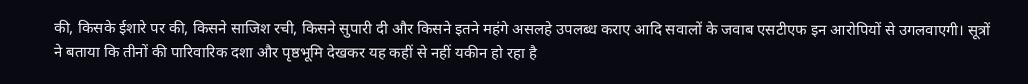की, किसके ईशारे पर की, किसने साजिश रची, किसने सुपारी दी और किसने इतने महंगे असलहे उपलब्ध कराए आदि सवालों के जवाब एसटीएफ इन आरोपियों से उगलवाएगी। सूत्रों ने बताया कि तीनों की पारिवारिक दशा और पृष्ठभूमि देखकर यह कहीं से नहीं यकीन हो रहा है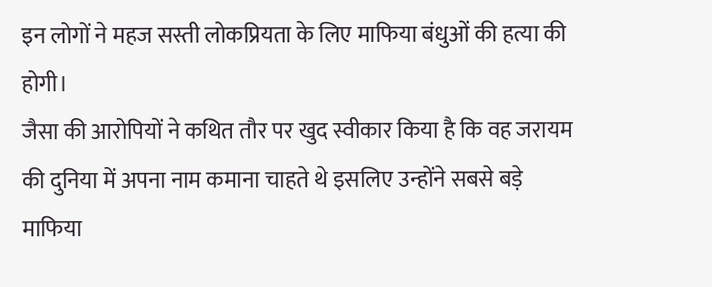इन लोगों ने महज सस्ती लोकप्रियता के लिए माफिया बंधुओं की हत्या की होगी।
जैसा की आरोपियों ने कथित तौर पर खुद स्वीकार किया है कि वह जरायम की दुनिया में अपना नाम कमाना चाहते थे इसलिए उन्होंने सबसे बड़े माफिया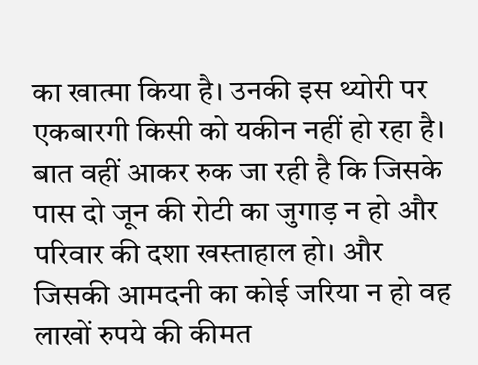का खात्मा किया है। उनकी इस थ्योरी पर एकबारगी किसी को यकीन नहीं हो रहा है। बात वहीं आकर रुक जा रही है कि जिसके पास दो जून की रोटी का जुगाड़ न हो और परिवार की दशा खस्ताहाल हो। और जिसकी आमदनी का कोई जरिया न हो वह लाखों रुपये की कीमत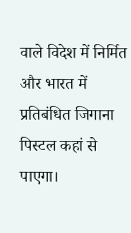वाले विदेश में निर्मित और भारत में प्रतिबंधित जिगाना पिस्टल कहां से पाएगा।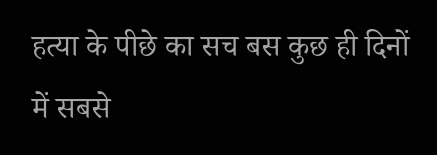हत्या के पीछे का सच बस कुछ ही दिनों में सबसे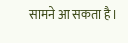सामने आ सकता है।